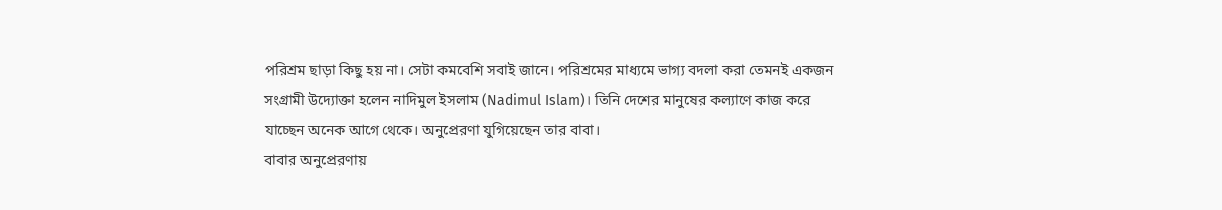পরিশ্রম ছাড়া কিছু হয় না। সেটা কমবেশি সবাই জানে। পরিশ্রমের মাধ্যমে ভাগ্য বদলা করা তেমনই একজন সংগ্রামী উদ্যোক্তা হলেন নাদিমুল ইসলাম (Nadimul Islam)। তিনি দেশের মানুষের কল্যাণে কাজ করে যাচ্ছেন অনেক আগে থেকে। অনুপ্রেরণা যুগিয়েছেন তার বাবা।
বাবার অনুপ্রেরণায়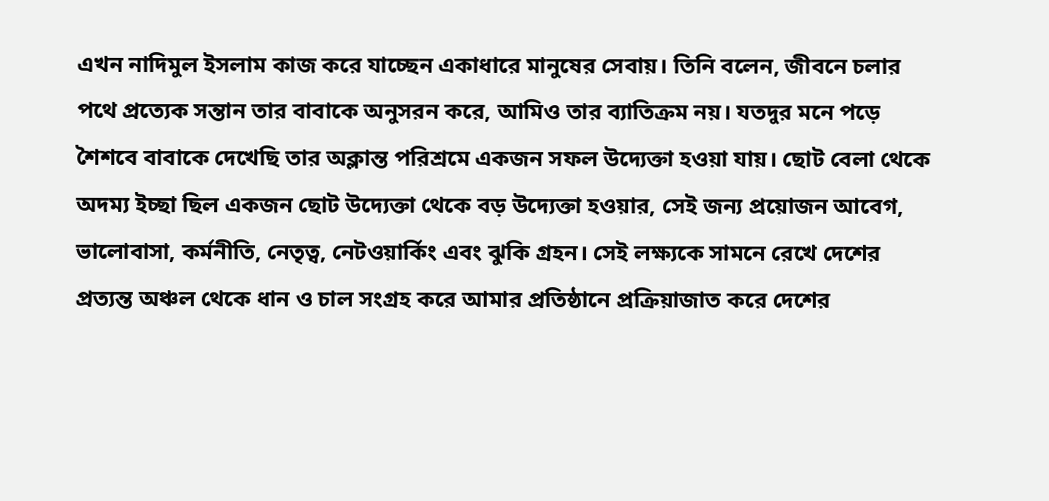এখন নাদিমুল ইসলাম কাজ করে যাচ্ছেন একাধারে মানুষের সেবায়। তিনি বলেন, জীবনে চলার পথে প্রত্যেক সন্তান তার বাবাকে অনুসরন করে, আমিও তার ব্যাতিক্রম নয়। যতদুর মনে পড়ে শৈশবে বাবাকে দেখেছি তার অক্লান্ত পরিশ্রমে একজন সফল উদ্যেক্তা হওয়া যায়। ছোট বেলা থেকে অদম্য ইচ্ছা ছিল একজন ছোট উদ্যেক্তা থেকে বড় উদ্যেক্তা হওয়ার, সেই জন্য প্রয়োজন আবেগ, ভালোবাসা, কর্মনীতি, নেতৃত্ব, নেটওয়ার্কিং এবং ঝুকি গ্রহন। সেই লক্ষ্যকে সামনে রেখে দেশের প্রত্যন্ত অঞ্চল থেকে ধান ও চাল সংগ্রহ করে আমার প্রতিষ্ঠানে প্রক্রিয়াজাত করে দেশের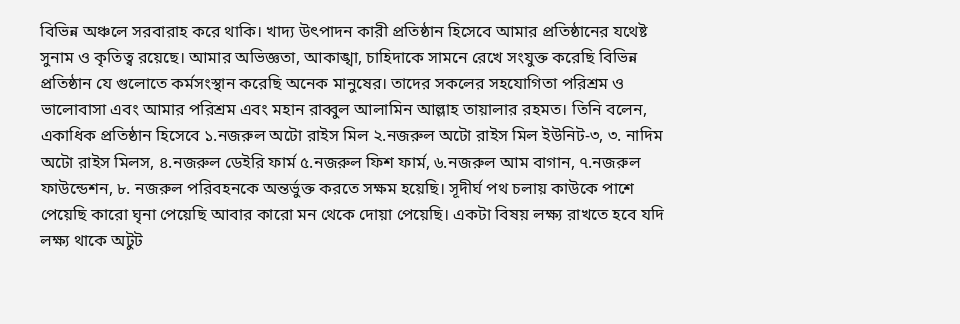বিভিন্ন অঞ্চলে সরবারাহ করে থাকি। খাদ্য উৎপাদন কারী প্রতিষ্ঠান হিসেবে আমার প্রতিষ্ঠানের যথেষ্ট সুনাম ও কৃতিত্ব রয়েছে। আমার অভিজ্ঞতা, আকাঙ্খা, চাহিদাকে সামনে রেখে সংযুক্ত করেছি বিভিন্ন প্রতিষ্ঠান যে গুলোতে কর্মসংস্থান করেছি অনেক মানুষের। তাদের সকলের সহযোগিতা পরিশ্রম ও ভালোবাসা এবং আমার পরিশ্রম এবং মহান রাব্বুল আলামিন আল্লাহ তায়ালার রহমত। তিনি বলেন, একাধিক প্রতিষ্ঠান হিসেবে ১.নজরুল অটো রাইস মিল ২.নজরুল অটো রাইস মিল ইউনিট-৩, ৩. নাদিম অটো রাইস মিলস, ৪.নজরুল ডেইরি ফার্ম ৫.নজরুল ফিশ ফার্ম, ৬.নজরুল আম বাগান, ৭.নজরুল ফাউন্ডেশন, ৮. নজরুল পরিবহনকে অন্তর্ভুক্ত করতে সক্ষম হয়েছি। সূদীর্ঘ পথ চলায় কাউকে পাশে পেয়েছি কারো ঘৃনা পেয়েছি আবার কারো মন থেকে দোয়া পেয়েছি। একটা বিষয় লক্ষ্য রাখতে হবে যদি লক্ষ্য থাকে অটুট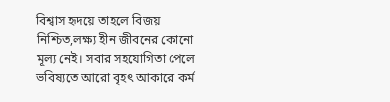বিশ্বাস হৃদয়ে তাহলে বিজয় নিশ্চিত,লক্ষ্য হীন জীবনের কোনো মূল্য নেই। সবার সহযোগিতা পেলে ভবিষ্যতে আরো বৃহৎ আকারে কর্ম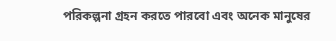পরিকল্পনা গ্রহন করতে পারবো এবং অনেক মানুষের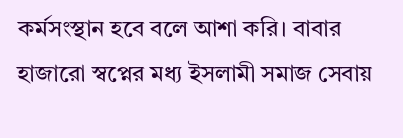কর্মসংস্থান হবে বলে আশা করি। বাবার হাজারো স্বপ্নের মধ্য ইসলামী সমাজ সেবায়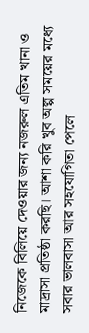নিজেকে বিলিয়ে দেওয়ার জন্য নজরুল এতিম খানা ও মাদ্রাসা প্রতিষ্ঠা করছি। আশা করি খুব অল্প সময়ের মধ্যে সবার ভালবাসা আর সহযোগিতা পেলে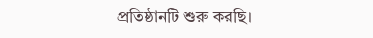প্রতিষ্ঠানটি শুরু করছি।